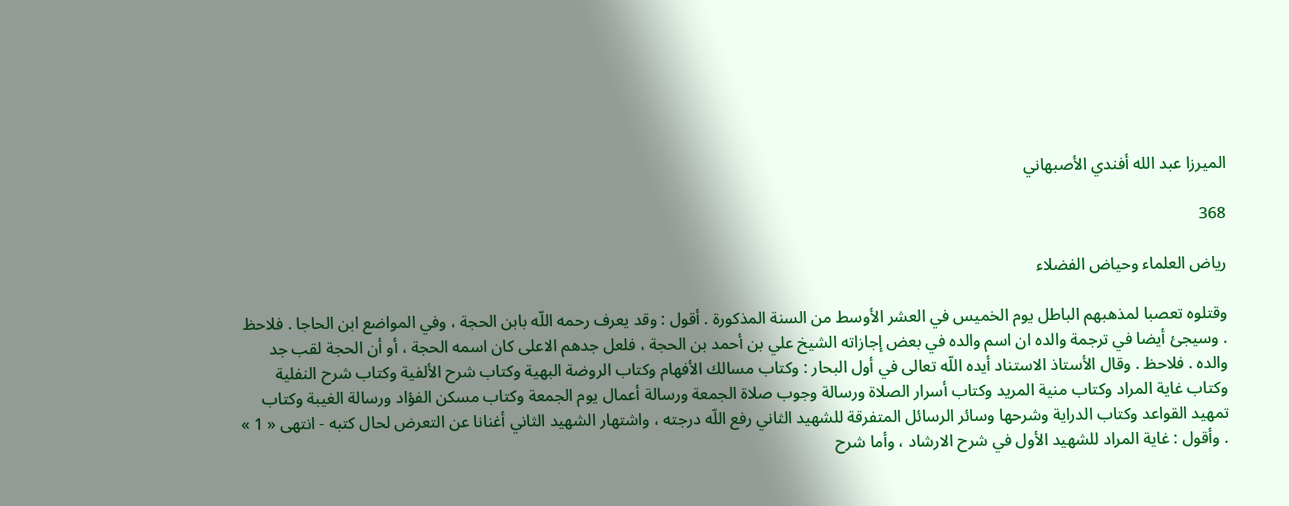الميرزا عبد الله أفندي الأصبهاني

368

رياض العلماء وحياض الفضلاء

وقتلوه تعصبا لمذهبهم الباطل يوم الخميس في العشر الأوسط من السنة المذكورة . أقول : وقد يعرف رحمه اللّه بابن الحجة ، وفي المواضع ابن الحاجا . فلاحظ . وسيجئ أيضا في ترجمة والده ان اسم والده في بعض إجازاته الشيخ علي بن أحمد بن الحجة ، فلعل جدهم الاعلى كان اسمه الحجة ، أو أن الحجة لقب جد والده . فلاحظ . وقال الأستاذ الاستناد أيده اللّه تعالى في أول البحار : وكتاب مسالك الأفهام وكتاب الروضة البهية وكتاب شرح الألفية وكتاب شرح النفلية وكتاب غاية المراد وكتاب منية المريد وكتاب أسرار الصلاة ورسالة وجوب صلاة الجمعة ورسالة أعمال يوم الجمعة وكتاب مسكن الفؤاد ورسالة الغيبة وكتاب تمهيد القواعد وكتاب الدراية وشرحها وسائر الرسائل المتفرقة للشهيد الثاني رفع اللّه درجته ، واشتهار الشهيد الثاني أغنانا عن التعرض لحال كتبه - انتهى « 1 » . وأقول : غاية المراد للشهيد الأول في شرح الارشاد ، وأما شرح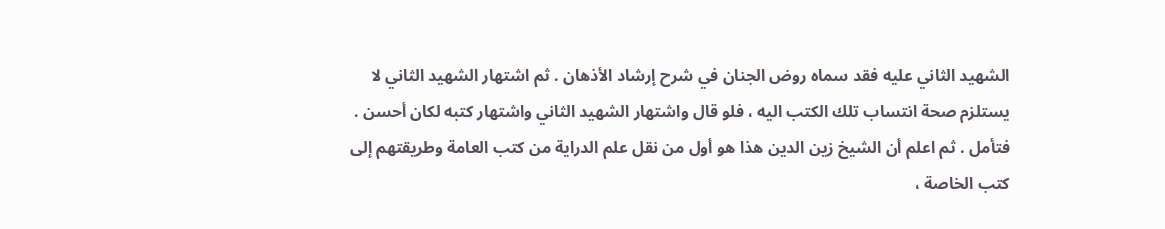الشهيد الثاني عليه فقد سماه روض الجنان في شرح إرشاد الأذهان . ثم اشتهار الشهيد الثاني لا يستلزم صحة انتساب تلك الكتب اليه ، فلو قال واشتهار الشهيد الثاني واشتهار كتبه لكان أحسن . فتأمل . ثم اعلم أن الشيخ زين الدين هذا هو أول من نقل علم الدراية من كتب العامة وطريقتهم إلى كتب الخاصة ،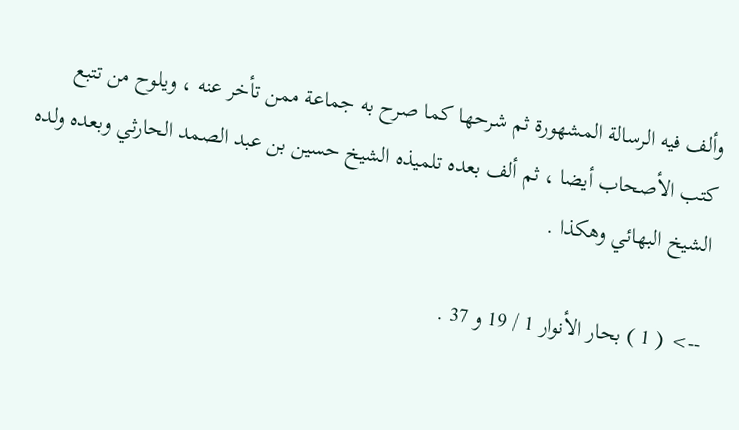وألف فيه الرسالة المشهورة ثم شرحها كما صرح به جماعة ممن تأخر عنه ، ويلوح من تتبع كتب الأصحاب أيضا ، ثم ألف بعده تلميذه الشيخ حسين بن عبد الصمد الحارثي وبعده ولده الشيخ البهائي وهكذا .

--> ( 1 ) بحار الأنوار 1 / 19 و 37 .